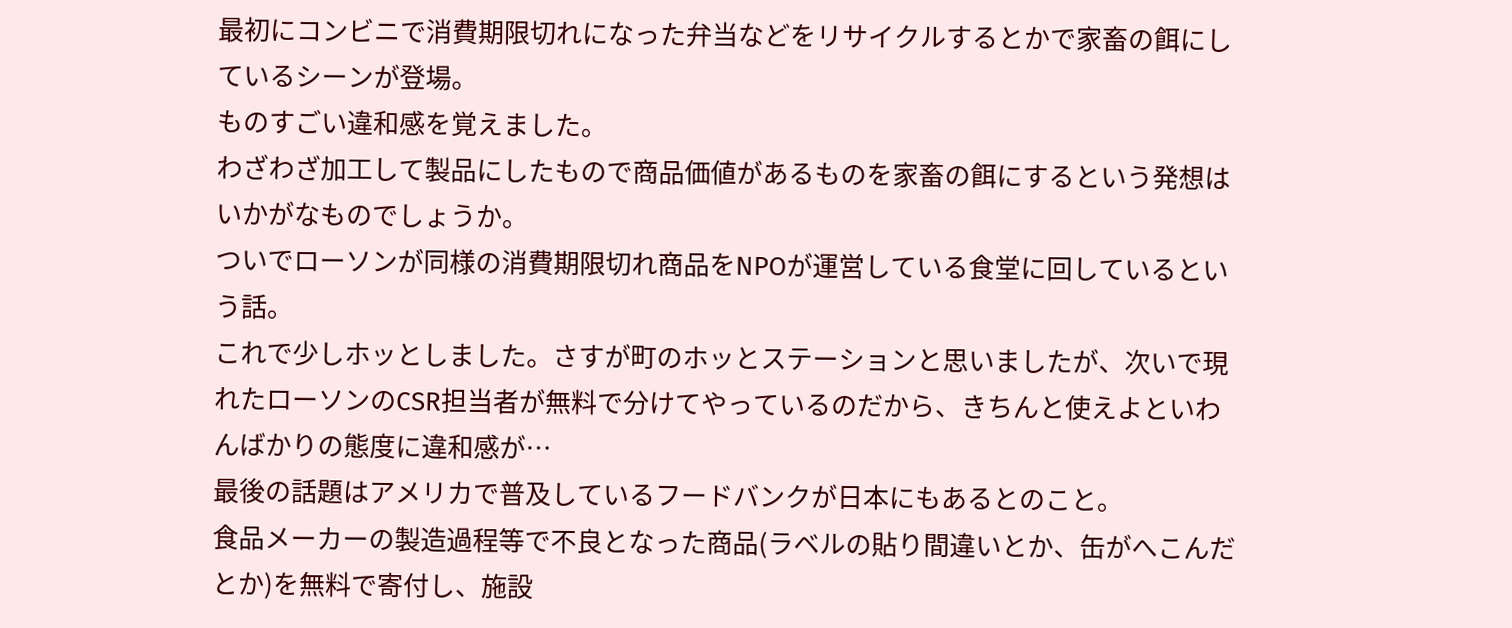最初にコンビニで消費期限切れになった弁当などをリサイクルするとかで家畜の餌にしているシーンが登場。
ものすごい違和感を覚えました。
わざわざ加工して製品にしたもので商品価値があるものを家畜の餌にするという発想はいかがなものでしょうか。
ついでローソンが同様の消費期限切れ商品をNPOが運営している食堂に回しているという話。
これで少しホッとしました。さすが町のホッとステーションと思いましたが、次いで現れたローソンのCSR担当者が無料で分けてやっているのだから、きちんと使えよといわんばかりの態度に違和感が…
最後の話題はアメリカで普及しているフードバンクが日本にもあるとのこと。
食品メーカーの製造過程等で不良となった商品(ラベルの貼り間違いとか、缶がへこんだとか)を無料で寄付し、施設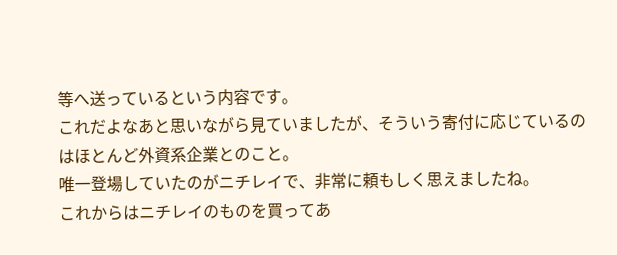等へ送っているという内容です。
これだよなあと思いながら見ていましたが、そういう寄付に応じているのはほとんど外資系企業とのこと。
唯一登場していたのがニチレイで、非常に頼もしく思えましたね。
これからはニチレイのものを買ってあ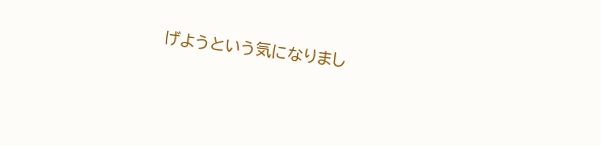げようという気になりまし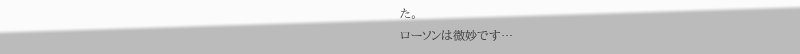た。
ローソンは微妙です…